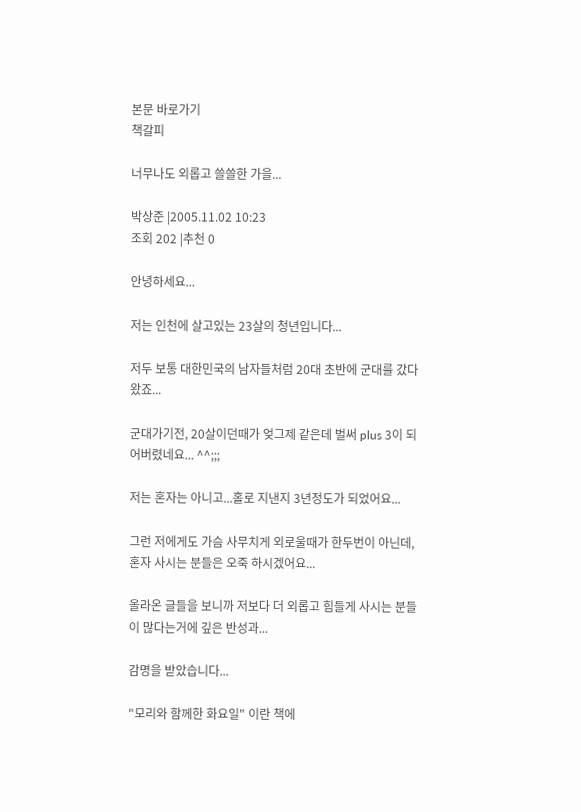본문 바로가기
책갈피

너무나도 외롭고 쓸쓸한 가을...

박상준 |2005.11.02 10:23
조회 202 |추천 0

안녕하세요...

저는 인천에 살고있는 23살의 청년입니다...

저두 보통 대한민국의 남자들처럼 20대 초반에 군대를 갔다왔죠...

군대가기전, 20살이던때가 엊그제 같은데 벌써 plus 3이 되어버렸네요... ^^;;;

저는 혼자는 아니고...홀로 지낸지 3년정도가 되었어요...

그런 저에게도 가슴 사무치게 외로울때가 한두번이 아닌데, 혼자 사시는 분들은 오죽 하시겠어요...

올라온 글들을 보니까 저보다 더 외롭고 힘들게 사시는 분들이 많다는거에 깊은 반성과...

감명을 받았습니다...

"모리와 함께한 화요일" 이란 책에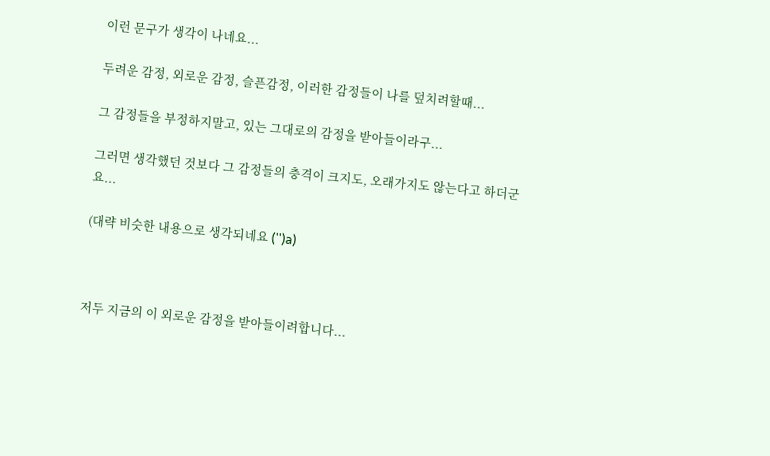이런 문구가 생각이 나네요...

두려운 감정, 외로운 감정, 슬픈감정, 이러한 감정들이 나를 덮치려할때...

그 감정들을 부정하지말고, 있는 그대로의 감정을 받아들이라구...

그러면 생각했던 것보다 그 감정들의 충격이 크지도, 오래가지도 않는다고 하더군요...

(대략 비슷한 내용으로 생각되네요 ('')a)



저두 지금의 이 외로운 감정을 받아들이려합니다...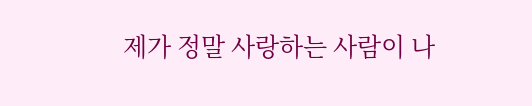제가 정말 사랑하는 사람이 나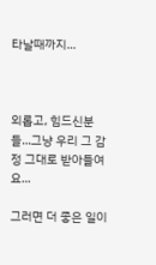타날때까지...



외롭고, 힘드신분들...그냥 우리 그 감정 그대로 받아들여요...

그러면 더 좋은 일이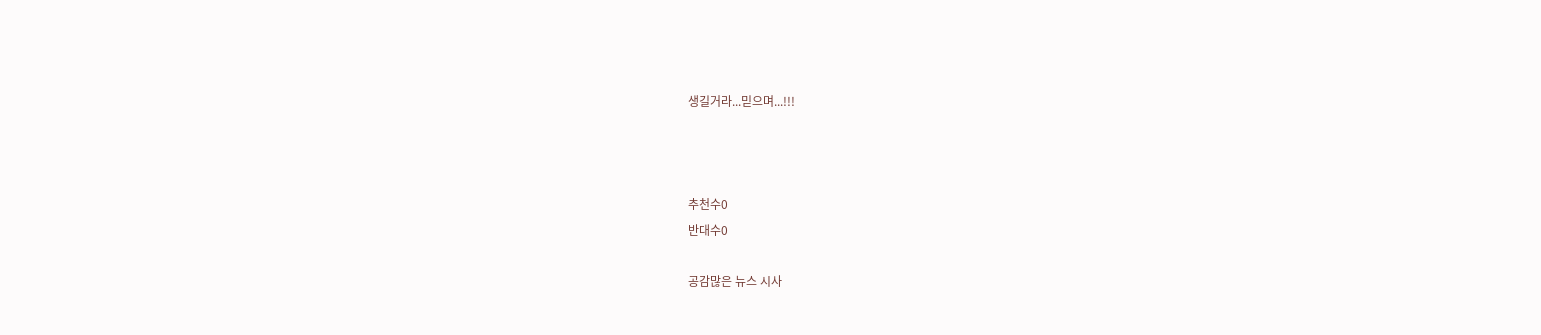생길거라...믿으며...!!!



추천수0
반대수0

공감많은 뉴스 시사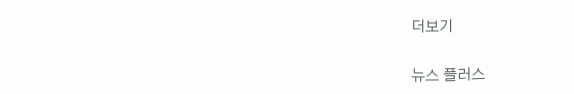더보기

뉴스 플러스